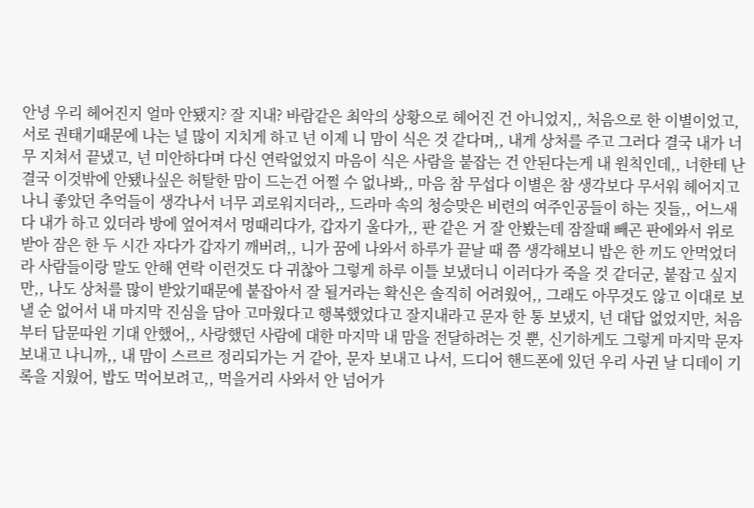안녕 우리 헤어진지 얼마 안됐지? 잘 지내? 바람같은 최악의 상황으로 헤어진 건 아니었지,, 처음으로 한 이별이었고, 서로 권태기때문에 나는 널 많이 지치게 하고 넌 이제 니 맘이 식은 것 같다며,, 내게 상처를 주고 그러다 결국 내가 너무 지쳐서 끝냈고, 넌 미안하다며 다신 연락없었지 마음이 식은 사람을 붙잡는 건 안된다는게 내 원칙인데,, 너한테 난 결국 이것밖에 안됐나싶은 허탈한 맘이 드는건 어쩔 수 없나봐,, 마음 참 무섭다 이별은 참 생각보다 무서워 헤어지고나니 좋았던 추억들이 생각나서 너무 괴로워지더라,, 드라마 속의 청승맞은 비련의 여주인공들이 하는 짓들,, 어느새 다 내가 하고 있더라 방에 엎어져서 멍때리다가, 갑자기 울다가,, 판 같은 거 잘 안봤는데 잠잘때 빼곤 판에와서 위로받아 잠은 한 두 시간 자다가 갑자기 깨버려,, 니가 꿈에 나와서 하루가 끝날 때 쯤 생각해보니 밥은 한 끼도 안먹었더라 사람들이랑 말도 안해 연락 이런것도 다 귀찮아 그렇게 하루 이틀 보냈더니 이러다가 죽을 것 같더군, 붙잡고 싶지만,, 나도 상처를 많이 받았기때문에 붙잡아서 잘 될거라는 확신은 솔직히 어려웠어,, 그래도 아무것도 않고 이대로 보낼 순 없어서 내 마지막 진심을 담아 고마웠다고 행복했었다고 잘지내라고 문자 한 통 보냈지, 넌 대답 없었지만, 처음부터 답문따윈 기대 안했어,, 사랑했던 사람에 대한 마지막 내 맘을 전달하려는 것 뿐, 신기하게도 그렇게 마지막 문자 보내고 나니까,, 내 맘이 스르르 정리되가는 거 같아, 문자 보내고 나서, 드디어 핸드폰에 있던 우리 사귄 날 디데이 기록을 지웠어, 밥도 먹어보려고,, 먹을거리 사와서 안 넘어가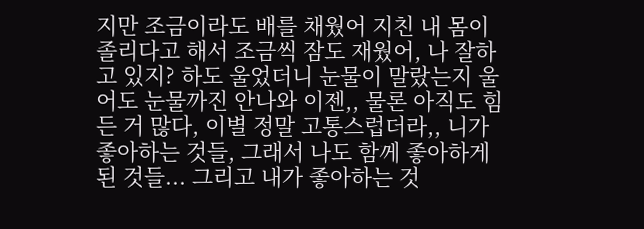지만 조금이라도 배를 채웠어 지친 내 몸이 졸리다고 해서 조금씩 잠도 재웠어, 나 잘하고 있지? 하도 울었더니 눈물이 말랐는지 울어도 눈물까진 안나와 이젠,, 물론 아직도 힘든 거 많다, 이별 정말 고통스럽더라,, 니가 좋아하는 것들, 그래서 나도 함께 좋아하게 된 것들... 그리고 내가 좋아하는 것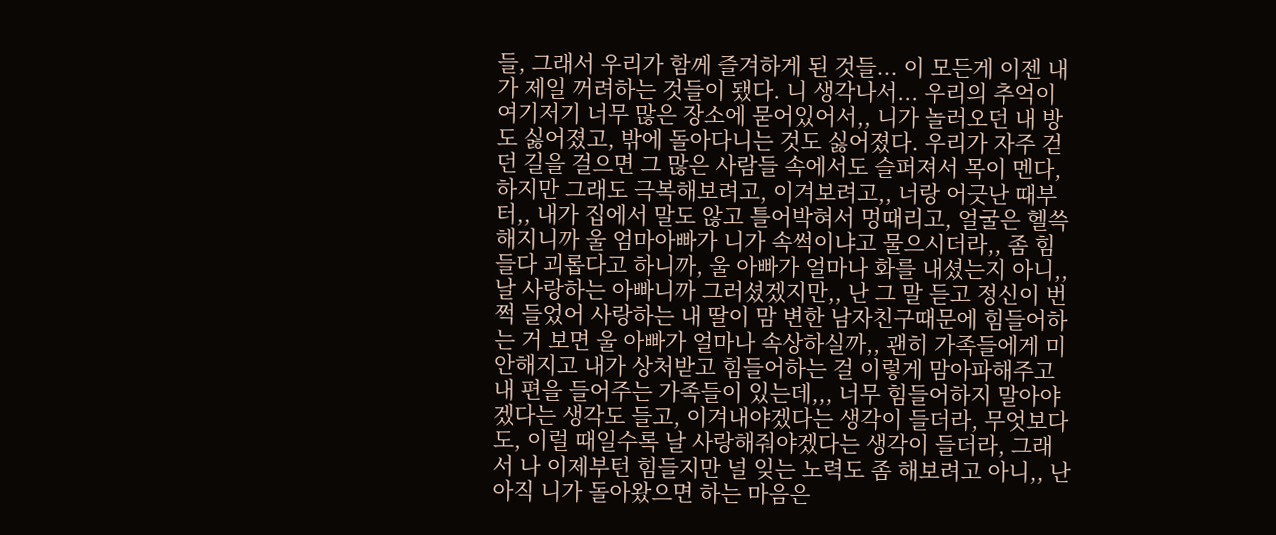들, 그래서 우리가 함께 즐겨하게 된 것들... 이 모든게 이젠 내가 제일 꺼려하는 것들이 됐다. 니 생각나서... 우리의 추억이 여기저기 너무 많은 장소에 묻어있어서,, 니가 놀러오던 내 방도 싫어졌고, 밖에 돌아다니는 것도 싫어졌다. 우리가 자주 걷던 길을 걸으면 그 많은 사람들 속에서도 슬퍼져서 목이 멘다, 하지만 그래도 극복해보려고, 이겨보려고,, 너랑 어긋난 때부터,, 내가 집에서 말도 않고 틀어박혀서 멍때리고, 얼굴은 헬쓱해지니까 울 엄마아빠가 니가 속썩이냐고 물으시더라,, 좀 힘들다 괴롭다고 하니까, 울 아빠가 얼마나 화를 내셨는지 아니,, 날 사랑하는 아빠니까 그러셨겠지만,, 난 그 말 듣고 정신이 번쩍 들었어 사랑하는 내 딸이 맘 변한 남자친구때문에 힘들어하는 거 보면 울 아빠가 얼마나 속상하실까,, 괜히 가족들에게 미안해지고 내가 상처받고 힘들어하는 걸 이렇게 맘아파해주고 내 편을 들어주는 가족들이 있는데,,, 너무 힘들어하지 말아야겠다는 생각도 들고, 이겨내야겠다는 생각이 들더라, 무엇보다도, 이럴 때일수록 날 사랑해줘야겠다는 생각이 들더라, 그래서 나 이제부턴 힘들지만 널 잊는 노력도 좀 해보려고 아니,, 난 아직 니가 돌아왔으면 하는 마음은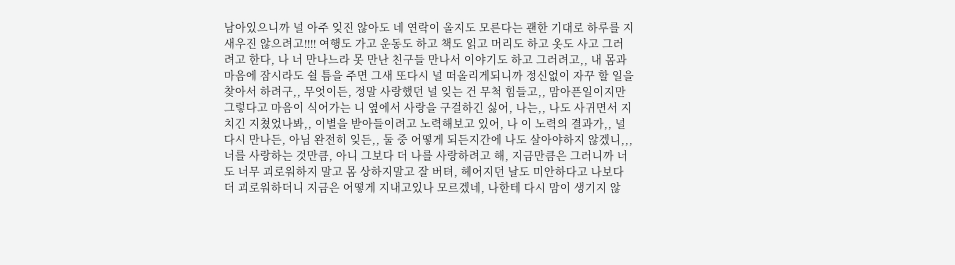남아있으니까 널 아주 잊진 않아도 네 연락이 올지도 모른다는 괜한 기대로 하루를 지새우진 않으려고!!!! 여행도 가고 운동도 하고 책도 읽고 머리도 하고 옷도 사고 그러려고 한다, 나 너 만나느라 못 만난 친구들 만나서 이야기도 하고 그러려고,, 내 몸과 마음에 잠시라도 쉴 틈을 주면 그새 또다시 널 떠올리게되니까 정신없이 자꾸 할 일을 찾아서 하려구,, 무엇이든, 정말 사랑했던 널 잊는 건 무척 힘들고,, 맘아픈일이지만 그렇다고 마음이 식어가는 니 옆에서 사랑을 구걸하긴 싫어, 나는,, 나도 사귀면서 지치긴 지쳤었나봐,, 이별을 받아들이려고 노력해보고 있어, 나 이 노력의 결과가,, 널 다시 만나든, 아님 완전히 잊든,, 둘 중 어떻게 되든지간에 나도 살아야하지 않겠니,,, 너를 사랑하는 것만큼, 아니 그보다 더 나를 사랑하려고 해, 지금만큼은 그러니까 너도 너무 괴로워하지 말고 몸 상하지말고 잘 버텨, 헤어지던 날도 미안하다고 나보다 더 괴로워하더니 지금은 어떻게 지내고있나 모르겠네, 나한테 다시 맘이 생기지 않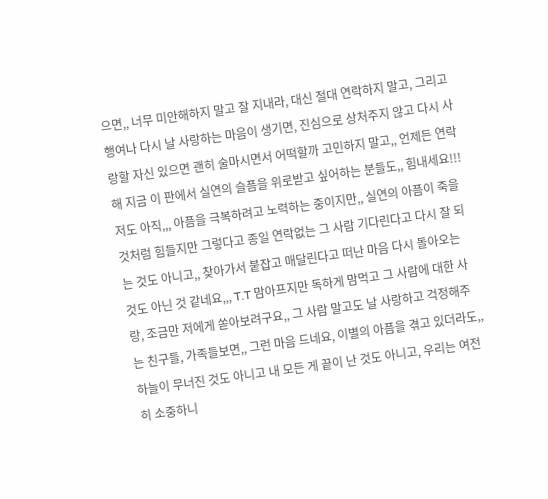으면,, 너무 미안해하지 말고 잘 지내라, 대신 절대 연락하지 말고, 그리고 행여나 다시 날 사랑하는 마음이 생기면, 진심으로 상처주지 않고 다시 사랑할 자신 있으면 괜히 술마시면서 어떡할까 고민하지 말고,, 언제든 연락해 지금 이 판에서 실연의 슬픔을 위로받고 싶어하는 분들도,, 힘내세요!!!저도 아직,,, 아픔을 극복하려고 노력하는 중이지만,, 실연의 아픔이 죽을 것처럼 힘들지만 그렇다고 종일 연락없는 그 사람 기다린다고 다시 잘 되는 것도 아니고,, 찾아가서 붙잡고 매달린다고 떠난 마음 다시 돌아오는 것도 아닌 것 같네요,,, T.T 맘아프지만 독하게 맘먹고 그 사람에 대한 사랑, 조금만 저에게 쏟아보려구요,, 그 사람 말고도 날 사랑하고 걱정해주는 친구들, 가족들보면,, 그런 마음 드네요, 이별의 아픔을 겪고 있더라도,, 하늘이 무너진 것도 아니고 내 모든 게 끝이 난 것도 아니고, 우리는 여전히 소중하니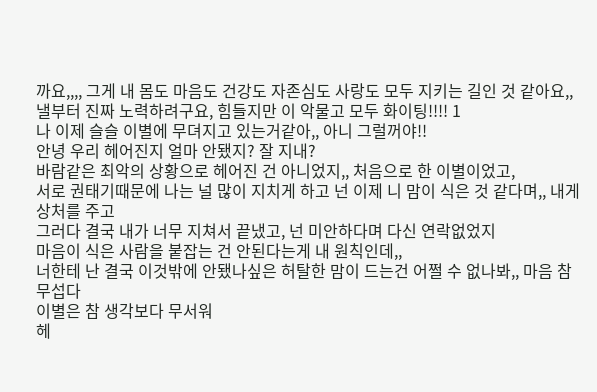까요,,,, 그게 내 몸도 마음도 건강도 자존심도 사랑도 모두 지키는 길인 것 같아요,, 낼부터 진짜 노력하려구요, 힘들지만 이 악물고 모두 화이팅!!!! 1
나 이제 슬슬 이별에 무뎌지고 있는거같아,, 아니 그럴꺼야!!
안녕 우리 헤어진지 얼마 안됐지? 잘 지내?
바람같은 최악의 상황으로 헤어진 건 아니었지,, 처음으로 한 이별이었고,
서로 권태기때문에 나는 널 많이 지치게 하고 넌 이제 니 맘이 식은 것 같다며,, 내게 상처를 주고
그러다 결국 내가 너무 지쳐서 끝냈고, 넌 미안하다며 다신 연락없었지
마음이 식은 사람을 붙잡는 건 안된다는게 내 원칙인데,,
너한테 난 결국 이것밖에 안됐나싶은 허탈한 맘이 드는건 어쩔 수 없나봐,, 마음 참 무섭다
이별은 참 생각보다 무서워
헤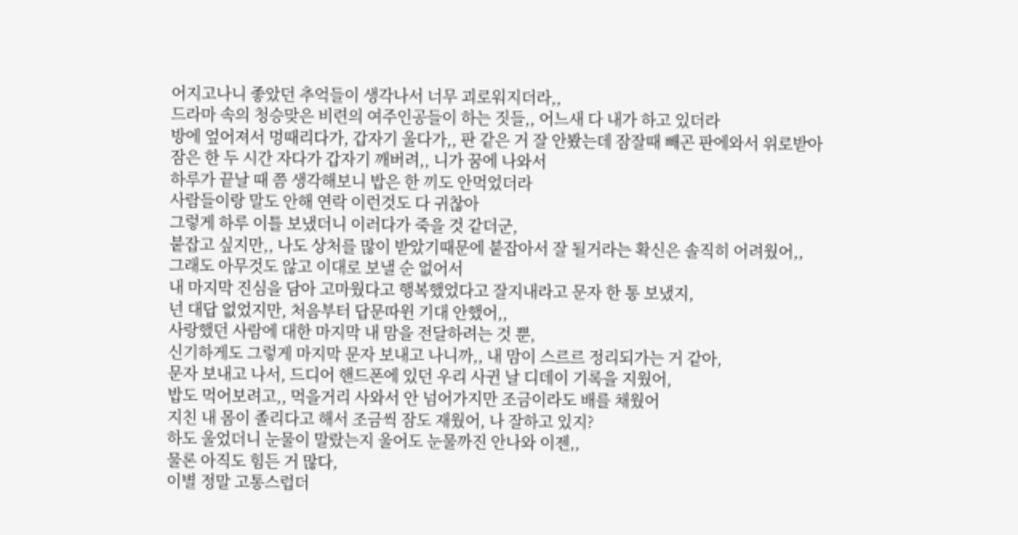어지고나니 좋았던 추억들이 생각나서 너무 괴로워지더라,,
드라마 속의 청승맞은 비련의 여주인공들이 하는 짓들,, 어느새 다 내가 하고 있더라
방에 엎어져서 멍때리다가, 갑자기 울다가,, 판 같은 거 잘 안봤는데 잠잘때 빼곤 판에와서 위로받아
잠은 한 두 시간 자다가 갑자기 깨버려,, 니가 꿈에 나와서
하루가 끝날 때 쯤 생각해보니 밥은 한 끼도 안먹었더라
사람들이랑 말도 안해 연락 이런것도 다 귀찮아
그렇게 하루 이틀 보냈더니 이러다가 죽을 것 같더군,
붙잡고 싶지만,, 나도 상처를 많이 받았기때문에 붙잡아서 잘 될거라는 확신은 솔직히 어려웠어,,
그래도 아무것도 않고 이대로 보낼 순 없어서
내 마지막 진심을 담아 고마웠다고 행복했었다고 잘지내라고 문자 한 통 보냈지,
넌 대답 없었지만, 처음부터 답문따윈 기대 안했어,,
사랑했던 사람에 대한 마지막 내 맘을 전달하려는 것 뿐,
신기하게도 그렇게 마지막 문자 보내고 나니까,, 내 맘이 스르르 정리되가는 거 같아,
문자 보내고 나서, 드디어 핸드폰에 있던 우리 사귄 날 디데이 기록을 지웠어,
밥도 먹어보려고,, 먹을거리 사와서 안 넘어가지만 조금이라도 배를 채웠어
지친 내 몸이 졸리다고 해서 조금씩 잠도 재웠어, 나 잘하고 있지?
하도 울었더니 눈물이 말랐는지 울어도 눈물까진 안나와 이젠,,
물론 아직도 힘든 거 많다,
이별 정말 고통스럽더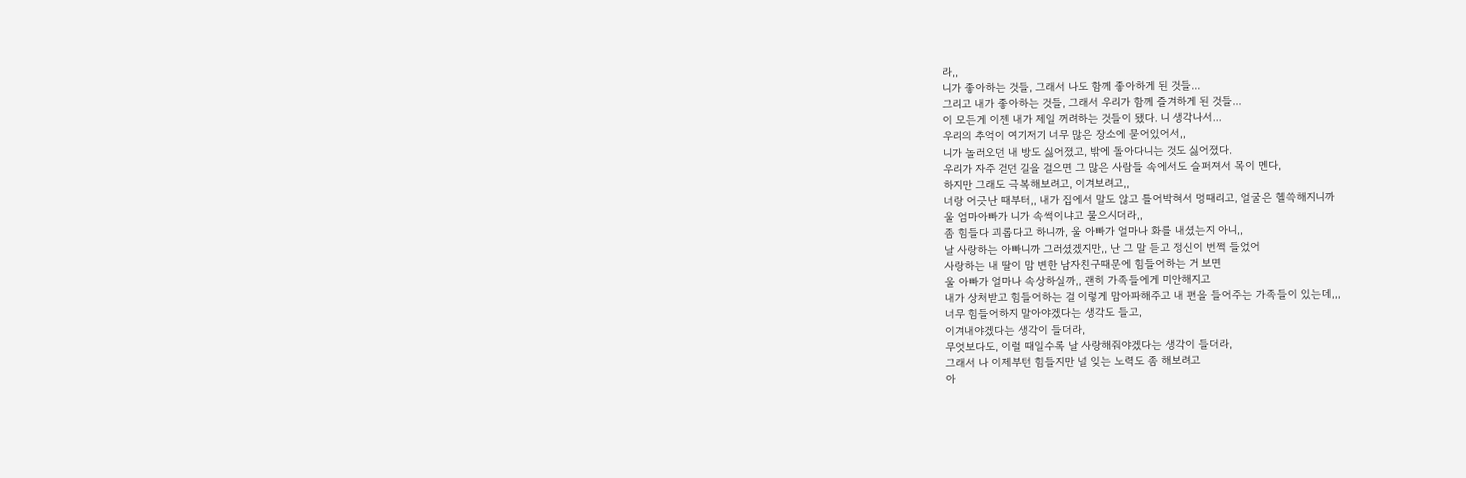라,,
니가 좋아하는 것들, 그래서 나도 함께 좋아하게 된 것들...
그리고 내가 좋아하는 것들, 그래서 우리가 함께 즐겨하게 된 것들...
이 모든게 이젠 내가 제일 꺼려하는 것들이 됐다. 니 생각나서...
우리의 추억이 여기저기 너무 많은 장소에 묻어있어서,,
니가 놀러오던 내 방도 싫어졌고, 밖에 돌아다니는 것도 싫어졌다.
우리가 자주 걷던 길을 걸으면 그 많은 사람들 속에서도 슬퍼져서 목이 멘다,
하지만 그래도 극복해보려고, 이겨보려고,,
너랑 어긋난 때부터,, 내가 집에서 말도 않고 틀어박혀서 멍때리고, 얼굴은 헬쓱해지니까
울 엄마아빠가 니가 속썩이냐고 물으시더라,,
좀 힘들다 괴롭다고 하니까, 울 아빠가 얼마나 화를 내셨는지 아니,,
날 사랑하는 아빠니까 그러셨겠지만,, 난 그 말 듣고 정신이 번쩍 들었어
사랑하는 내 딸이 맘 변한 남자친구때문에 힘들어하는 거 보면
울 아빠가 얼마나 속상하실까,, 괜히 가족들에게 미안해지고
내가 상처받고 힘들어하는 걸 이렇게 맘아파해주고 내 편을 들어주는 가족들이 있는데,,,
너무 힘들어하지 말아야겠다는 생각도 들고,
이겨내야겠다는 생각이 들더라,
무엇보다도, 이럴 때일수록 날 사랑해줘야겠다는 생각이 들더라,
그래서 나 이제부턴 힘들지만 널 잊는 노력도 좀 해보려고
아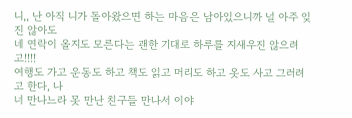니,, 난 아직 니가 돌아왔으면 하는 마음은 남아있으니까 널 아주 잊진 않아도
네 연락이 올지도 모른다는 괜한 기대로 하루를 지새우진 않으려고!!!!
여행도 가고 운동도 하고 책도 읽고 머리도 하고 옷도 사고 그러려고 한다, 나
너 만나느라 못 만난 친구들 만나서 이야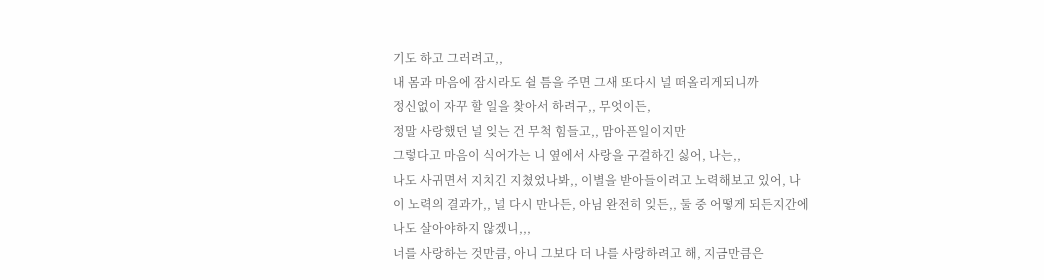기도 하고 그러려고,,
내 몸과 마음에 잠시라도 쉴 틈을 주면 그새 또다시 널 떠올리게되니까
정신없이 자꾸 할 일을 찾아서 하려구,, 무엇이든,
정말 사랑했던 널 잊는 건 무척 힘들고,, 맘아픈일이지만
그렇다고 마음이 식어가는 니 옆에서 사랑을 구걸하긴 싫어, 나는,,
나도 사귀면서 지치긴 지쳤었나봐,, 이별을 받아들이려고 노력해보고 있어, 나
이 노력의 결과가,, 널 다시 만나든, 아님 완전히 잊든,, 둘 중 어떻게 되든지간에
나도 살아야하지 않겠니,,,
너를 사랑하는 것만큼, 아니 그보다 더 나를 사랑하려고 해, 지금만큼은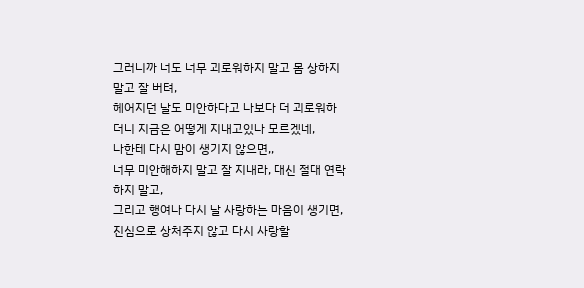그러니까 너도 너무 괴로워하지 말고 몸 상하지말고 잘 버텨,
헤어지던 날도 미안하다고 나보다 더 괴로워하더니 지금은 어떻게 지내고있나 모르겠네,
나한테 다시 맘이 생기지 않으면,,
너무 미안해하지 말고 잘 지내라, 대신 절대 연락하지 말고,
그리고 행여나 다시 날 사랑하는 마음이 생기면, 진심으로 상처주지 않고 다시 사랑할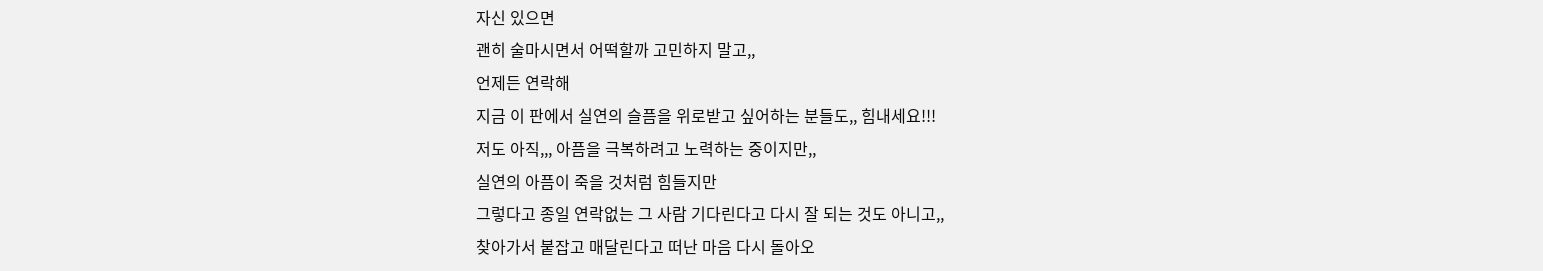자신 있으면
괜히 술마시면서 어떡할까 고민하지 말고,,
언제든 연락해
지금 이 판에서 실연의 슬픔을 위로받고 싶어하는 분들도,, 힘내세요!!!
저도 아직,,, 아픔을 극복하려고 노력하는 중이지만,,
실연의 아픔이 죽을 것처럼 힘들지만
그렇다고 종일 연락없는 그 사람 기다린다고 다시 잘 되는 것도 아니고,,
찾아가서 붙잡고 매달린다고 떠난 마음 다시 돌아오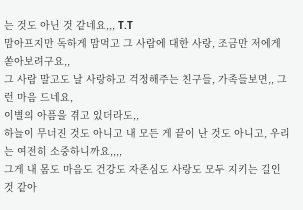는 것도 아닌 것 같네요,,, T.T
맘아프지만 독하게 맘먹고 그 사람에 대한 사랑, 조금만 저에게 쏟아보려구요,,
그 사람 말고도 날 사랑하고 걱정해주는 친구들, 가족들보면,, 그런 마음 드네요,
이별의 아픔을 겪고 있더라도,,
하늘이 무너진 것도 아니고 내 모든 게 끝이 난 것도 아니고, 우리는 여전히 소중하니까요,,,,
그게 내 몸도 마음도 건강도 자존심도 사랑도 모두 지키는 길인 것 같아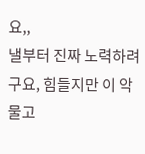요,,
낼부터 진짜 노력하려구요, 힘들지만 이 악물고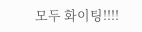모두 화이팅!!!!